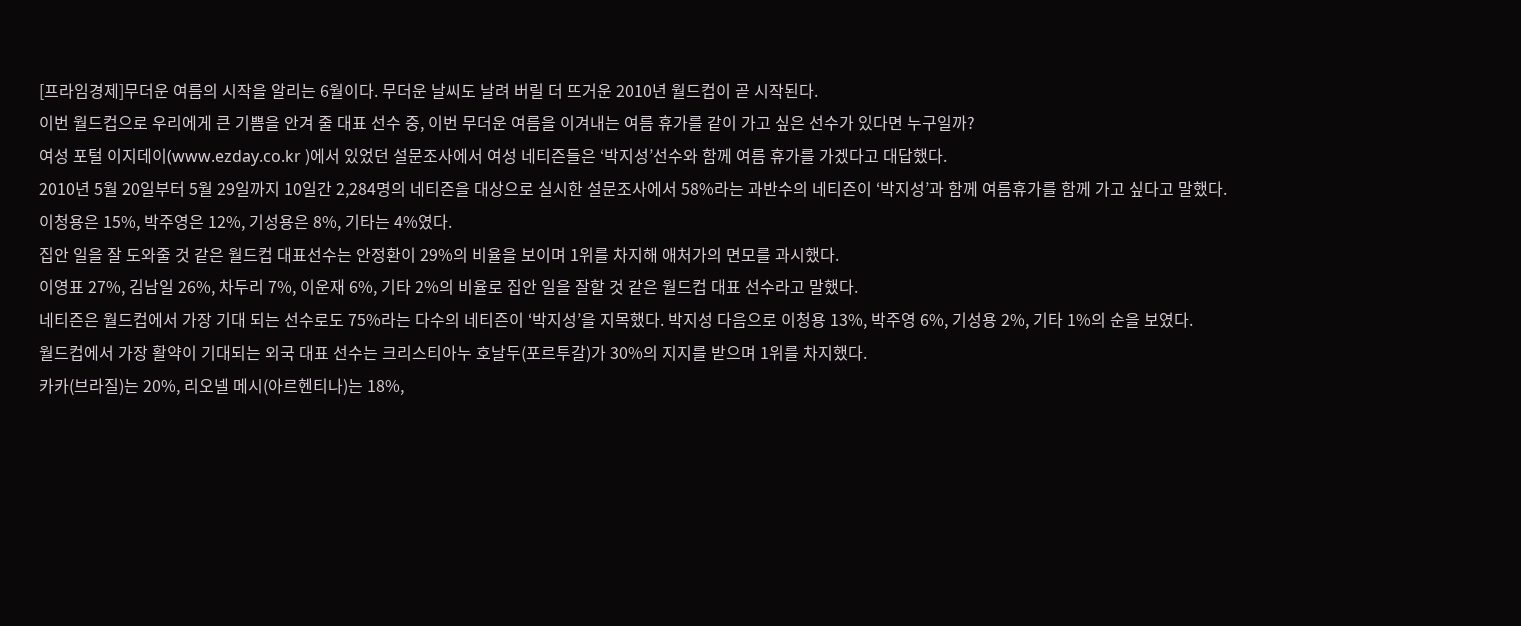[프라임경제]무더운 여름의 시작을 알리는 6월이다. 무더운 날씨도 날려 버릴 더 뜨거운 2010년 월드컵이 곧 시작된다.
이번 월드컵으로 우리에게 큰 기쁨을 안겨 줄 대표 선수 중, 이번 무더운 여름을 이겨내는 여름 휴가를 같이 가고 싶은 선수가 있다면 누구일까?
여성 포털 이지데이(www.ezday.co.kr )에서 있었던 설문조사에서 여성 네티즌들은 ‘박지성’선수와 함께 여름 휴가를 가겠다고 대답했다.
2010년 5월 20일부터 5월 29일까지 10일간 2,284명의 네티즌을 대상으로 실시한 설문조사에서 58%라는 과반수의 네티즌이 ‘박지성’과 함께 여름휴가를 함께 가고 싶다고 말했다.
이청용은 15%, 박주영은 12%, 기성용은 8%, 기타는 4%였다.
집안 일을 잘 도와줄 것 같은 월드컵 대표선수는 안정환이 29%의 비율을 보이며 1위를 차지해 애처가의 면모를 과시했다.
이영표 27%, 김남일 26%, 차두리 7%, 이운재 6%, 기타 2%의 비율로 집안 일을 잘할 것 같은 월드컵 대표 선수라고 말했다.
네티즌은 월드컵에서 가장 기대 되는 선수로도 75%라는 다수의 네티즌이 ‘박지성’을 지목했다. 박지성 다음으로 이청용 13%, 박주영 6%, 기성용 2%, 기타 1%의 순을 보였다.
월드컵에서 가장 활약이 기대되는 외국 대표 선수는 크리스티아누 호날두(포르투갈)가 30%의 지지를 받으며 1위를 차지했다.
카카(브라질)는 20%, 리오넬 메시(아르헨티나)는 18%,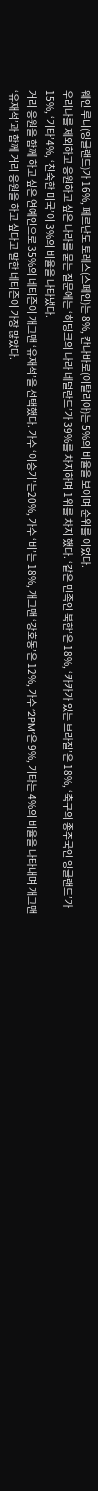웨인 루니(잉글랜드)가 16%, 페르난도 토레스(스페인)는 8%, 칸나바로(이탈리아)는 5%의 비율을 보이며 순위를 이었다.
우리나를 제외하고 응원하고 싶은 나라를 묻는 질문에는 ‘히딩크의 나라 네덜란드’가 39%를 차지하며 1위를 차지 했다. ‘같은 민족인 북한’은 18%, ‘카카가 있는 브라질’은 18%, ‘축구의 종주국인 잉글랜드’가 15%, ‘기타’4%, ‘친숙한 미국’이 3%의 비율을 나타냈다.
거리 응원을 함께 하고 싶은 연예인으로 35%의 네티즌이 개그맨 ‘유재석’을 선택했다. 가수 ‘이승기’는20%, 가수 ‘비’는 18%, 개그맨 ‘강호동’은 12%, 가수 ‘2PM’은 9%, 기타는 4%의 비율을 나타내며 개그맨 ‘유재석’과 함께 거리 응원을 하고 싶다고 말한 네티즌이 가장 많았다.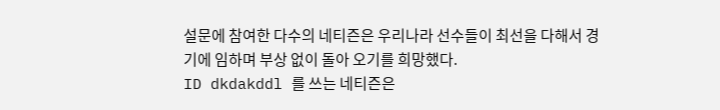설문에 참여한 다수의 네티즌은 우리나라 선수들이 최선을 다해서 경기에 임하며 부상 없이 돌아 오기를 희망했다.
ID dkdakddl 를 쓰는 네티즌은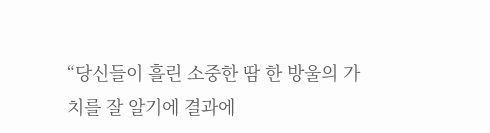“당신들이 흘린 소중한 땀 한 방울의 가치를 잘 알기에 결과에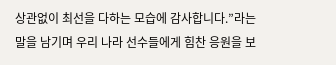상관없이 최선을 다하는 모습에 감사합니다.”라는 말을 남기며 우리 나라 선수들에게 힘찬 응원을 보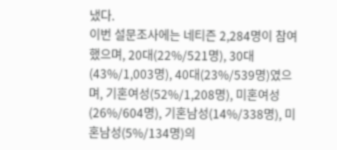냈다.
이번 설문조사에는 네티즌 2,284명이 참여 했으며, 20대(22%/521명), 30대(43%/1,003명), 40대(23%/539명)였으며, 기혼여성(52%/1,208명), 미혼여성(26%/604명), 기혼남성(14%/338명), 미혼남성(5%/134명)의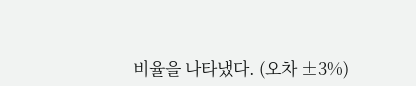비율을 나타냈다. (오차 ±3%)